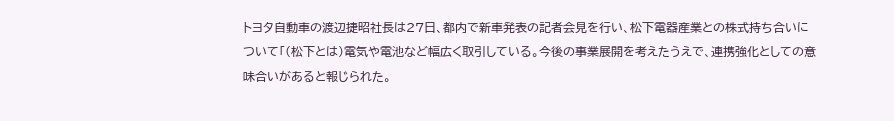トヨタ自動車の渡辺捷昭社長は27日、都内で新車発表の記者会見を行い、松下電器産業との株式持ち合いについて「(松下とは)電気や電池など幅広く取引している。今後の事業展開を考えたうえで、連携強化としての意味合いがあると報じられた。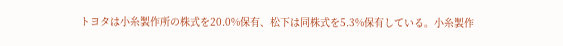トヨタは小糸製作所の株式を20.0%保有、松下は同株式を5.3%保有している。小糸製作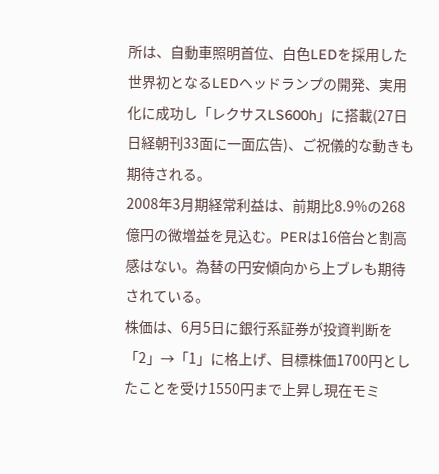所は、自動車照明首位、白色LEDを採用した世界初となるLEDヘッドランプの開発、実用化に成功し「レクサスLS600h」に搭載(27日日経朝刊33面に一面広告)、ご祝儀的な動きも期待される。
2008年3月期経常利益は、前期比8.9%の268億円の微増益を見込む。PERは16倍台と割高感はない。為替の円安傾向から上ブレも期待されている。
株価は、6月5日に銀行系証券が投資判断を「2」→「1」に格上げ、目標株価1700円としたことを受け1550円まで上昇し現在モミ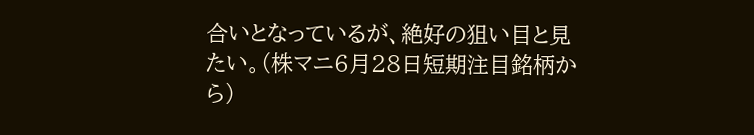合いとなっているが、絶好の狙い目と見たい。(株マニ6月28日短期注目銘柄から)